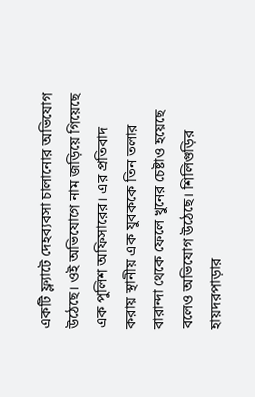একটি ফ্ল্যাটে দেহব্যবসা চালানোর অভিযোগ উঠেছে। ওই অভিযোগে নাম জড়িয়ে গিয়েছে এক পুলিশ অফিসারের। এর প্রতিবাদ করায় স্থানীয় এক যুবককে তিন তলার বারান্দা থেকে ফেলে খুনের চেষ্টাও হয়েছে বলেও অভিযোগ উঠেছে। শিলিগুড়ির হায়দরপাড়ার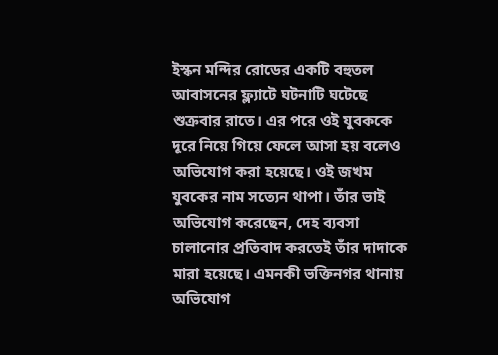ইস্কন মন্দির রোডের একটি বহুতল আবাসনের ফ্ল্যাটে ঘটনাটি ঘটেছে শুক্রবার রাতে। এর পরে ওই যুবককে দূরে নিয়ে গিয়ে ফেলে আসা হয় বলেও অভিযোগ করা হয়েছে। ওই জখম যুবকের নাম সত্যেন থাপা। তাঁর ভাই অভিযোগ করেছেন, দেহ ব্যবসা চালানোর প্রতিবাদ করতেই তাঁর দাদাকে মারা হয়েছে। এমনকী ভক্তিনগর থানায় অভিযোগ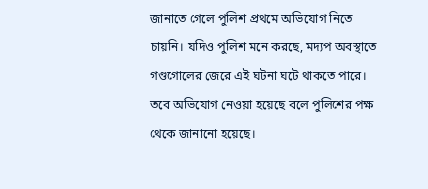জানাতে গেলে পুলিশ প্রথমে অভিযোগ নিতে চায়নি। যদিও পুলিশ মনে করছে, মদ্যপ অবস্থাতে গণ্ডগোলের জেরে এই ঘটনা ঘটে থাকতে পারে। তবে অভিযোগ নেওয়া হয়েছে বলে পুলিশের পক্ষ থেকে জানানো হয়েছে।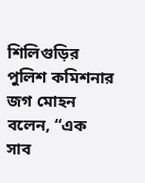শিলিগুড়ির পুলিশ কমিশনার জগ মোহন বলেন, “এক সাব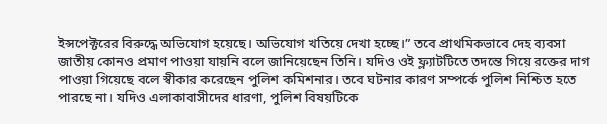ইন্সপেক্টরের বিরুদ্ধে অভিযোগ হয়েছে। অভিযোগ খতিয়ে দেখা হচ্ছে।” তবে প্রাথমিকভাবে দেহ ব্যবসা জাতীয় কোনও প্রমাণ পাওয়া যায়নি বলে জানিয়েছেন তিনি। যদিও ওই ফ্ল্যাটটিতে তদন্তে গিয়ে রক্তের দাগ পাওয়া গিয়েছে বলে স্বীকার করেছেন পুলিশ কমিশনার। তবে ঘটনার কারণ সম্পর্কে পুলিশ নিশ্চিত হতে পারছে না। যদিও এলাকাবাসীদের ধারণা, পুলিশ বিষয়টিকে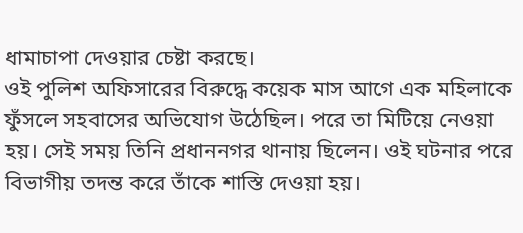ধামাচাপা দেওয়ার চেষ্টা করছে।
ওই পুলিশ অফিসারের বিরুদ্ধে কয়েক মাস আগে এক মহিলাকে ফুঁসলে সহবাসের অভিযোগ উঠেছিল। পরে তা মিটিয়ে নেওয়া হয়। সেই সময় তিনি প্রধাননগর থানায় ছিলেন। ওই ঘটনার পরে বিভাগীয় তদন্ত করে তাঁকে শাস্তি দেওয়া হয়।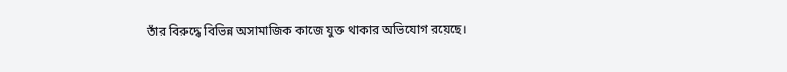তাঁর বিরুদ্ধে বিভিন্ন অসামাজিক কাজে যুক্ত থাকার অভিযোগ রয়েছে।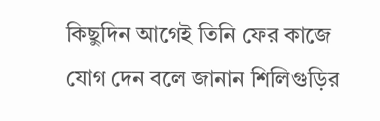কিছুদিন আগেই তিনি ফের কাজে যোগ দেন বলে জানান শিলিগুড়ির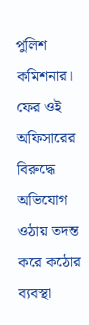পুলিশ কমিশনার। ফের ওই অফিসারের বিরুদ্ধে অভিযোগ ওঠায় তদন্ত করে কঠোর ব্যবস্থা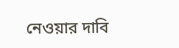নেওয়ার দাবি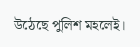উঠেছে পুলিশ মহলেই।